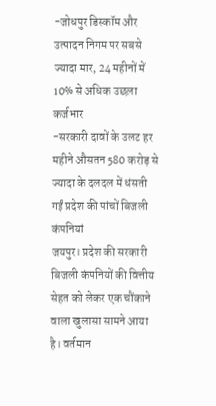-जोधपुर डिस्कॉम और उत्पादन निगम पर सबसे ज्यादा मार, 24 महीनों में 10% से अधिक उछला कर्जभार
-सरकारी दावों के उलट हर महीने औसतन 580 करोड़ से ज्यादा के दलदल में धंसती गईं प्रदेश की पांचों बिजली कंपनियां
जयपुर। प्रदेश की सरकारी बिजली कंपनियों की वित्तीय सेहत को लेकर एक चौंकाने वाला खुलासा सामने आया है। वर्तमान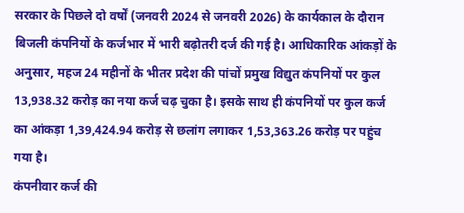सरकार के पिछले दो वर्षों (जनवरी 2024 से जनवरी 2026) के कार्यकाल के दौरान बिजली कंपनियों के कर्जभार में भारी बढ़ोतरी दर्ज की गई है। आधिकारिक आंकड़ों के अनुसार, महज 24 महीनों के भीतर प्रदेश की पांचों प्रमुख विद्युत कंपनियों पर कुल 13,938.32 करोड़ का नया कर्ज चढ़ चुका है। इसके साथ ही कंपनियों पर कुल कर्ज का आंकड़ा 1,39,424.94 करोड़ से छलांग लगाकर 1,53,363.26 करोड़ पर पहुंच गया है।
कंपनीवार कर्ज की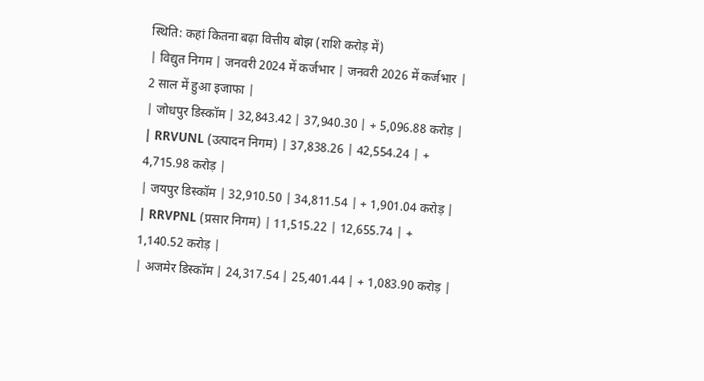स्थिति: कहां कितना बढ़ा वित्तीय बोझ (राशि करोड़ में)
| विद्युत निगम | जनवरी 2024 में कर्जभार | जनवरी 2026 में कर्जभार | 2 साल में हुआ इजाफा |
| जोधपुर डिस्कॉम | 32,843.42 | 37,940.30 | + 5,096.88 करोड़ |
| RRVUNL (उत्पादन निगम) | 37,838.26 | 42,554.24 | + 4,715.98 करोड़ |
| जयपुर डिस्कॉम | 32,910.50 | 34,811.54 | + 1,901.04 करोड़ |
| RRVPNL (प्रसार निगम) | 11,515.22 | 12,655.74 | + 1,140.52 करोड़ |
| अजमेर डिस्कॉम | 24,317.54 | 25,401.44 | + 1,083.90 करोड़ |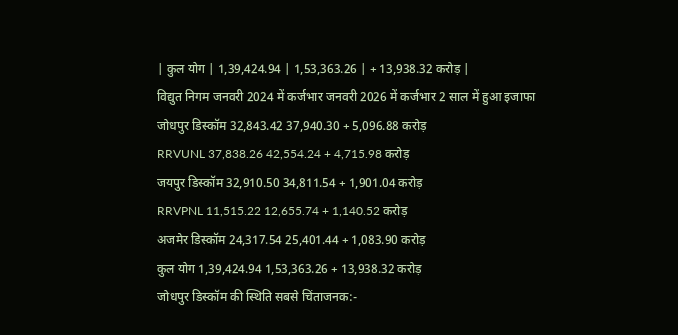| कुल योग | 1,39,424.94 | 1,53,363.26 | + 13,938.32 करोड़ |
विद्युत निगम जनवरी 2024 में कर्जभार जनवरी 2026 में कर्जभार 2 साल में हुआ इजाफा
जोधपुर डिस्कॉम 32,843.42 37,940.30 + 5,096.88 करोड़
RRVUNL 37,838.26 42,554.24 + 4,715.98 करोड़
जयपुर डिस्कॉम 32,910.50 34,811.54 + 1,901.04 करोड़
RRVPNL 11,515.22 12,655.74 + 1,140.52 करोड़
अजमेर डिस्कॉम 24,317.54 25,401.44 + 1,083.90 करोड़
कुल योग 1,39,424.94 1,53,363.26 + 13,938.32 करोड़
जोधपुर डिस्कॉम की स्थिति सबसे चिंताजनक:-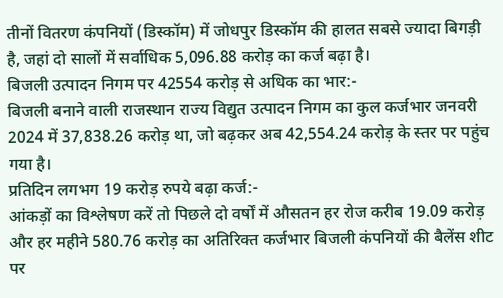तीनों वितरण कंपनियों (डिस्कॉम) में जोधपुर डिस्कॉम की हालत सबसे ज्यादा बिगड़ी है, जहां दो सालों में सर्वाधिक 5,096.88 करोड़ का कर्ज बढ़ा है।
बिजली उत्पादन निगम पर 42554 करोड़ से अधिक का भार:-
बिजली बनाने वाली राजस्थान राज्य विद्युत उत्पादन निगम का कुल कर्जभार जनवरी 2024 में 37,838.26 करोड़ था, जो बढ़कर अब 42,554.24 करोड़ के स्तर पर पहुंच गया है।
प्रतिदिन लगभग 19 करोड़ रुपये बढ़ा कर्ज:-
आंकड़ों का विश्लेषण करें तो पिछले दो वर्षों में औसतन हर रोज करीब 19.09 करोड़ और हर महीने 580.76 करोड़ का अतिरिक्त कर्जभार बिजली कंपनियों की बैलेंस शीट पर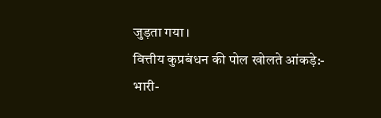जुड़ता गया।
वित्तीय कुप्रबंधन की पोल खोलते आंकड़े:-
भारी-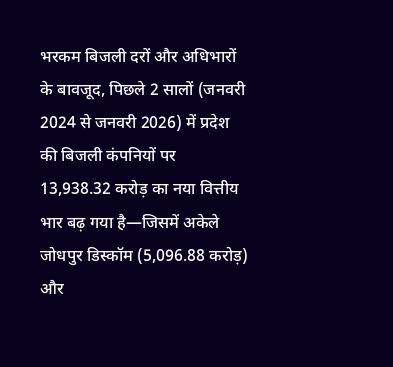भरकम बिजली दरों और अधिभारों के बावजूद, पिछले 2 सालों (जनवरी 2024 से जनवरी 2026) में प्रदेश की बिजली कंपनियों पर 13,938.32 करोड़ का नया वित्तीय भार बढ़ गया है—जिसमें अकेले जोधपुर डिस्कॉम (5,096.88 करोड़) और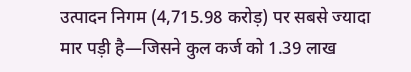उत्पादन निगम (4,715.98 करोड़) पर सबसे ज्यादा मार पड़ी है—जिसने कुल कर्ज को 1.39 लाख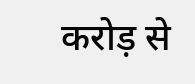करोड़ से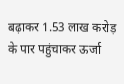बढ़ाकर 1.53 लाख करोड़ के पार पहुंचाकर ऊर्जा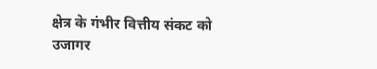क्षेत्र के गंभीर वित्तीय संकट को उजागर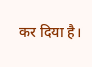कर दिया है।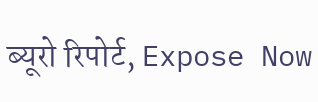ब्यूरो रिपोर्ट, Expose Now